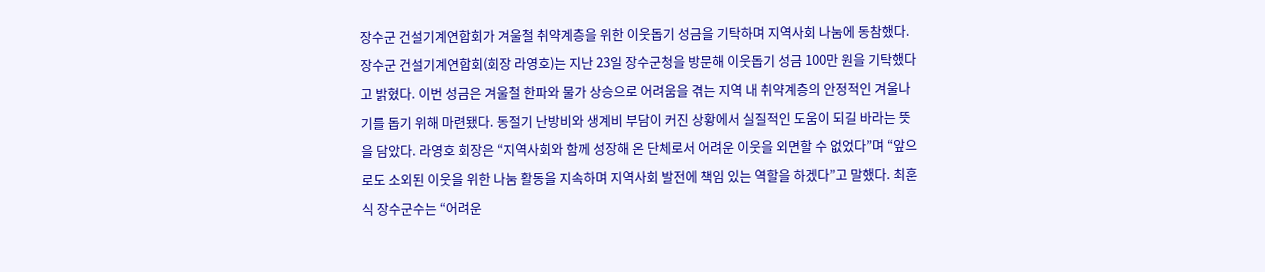장수군 건설기계연합회가 겨울철 취약계층을 위한 이웃돕기 성금을 기탁하며 지역사회 나눔에 동참했다. 장수군 건설기계연합회(회장 라영호)는 지난 23일 장수군청을 방문해 이웃돕기 성금 100만 원을 기탁했다고 밝혔다. 이번 성금은 겨울철 한파와 물가 상승으로 어려움을 겪는 지역 내 취약계층의 안정적인 겨울나기를 돕기 위해 마련됐다. 동절기 난방비와 생계비 부담이 커진 상황에서 실질적인 도움이 되길 바라는 뜻을 담았다. 라영호 회장은 “지역사회와 함께 성장해 온 단체로서 어려운 이웃을 외면할 수 없었다”며 “앞으로도 소외된 이웃을 위한 나눔 활동을 지속하며 지역사회 발전에 책임 있는 역할을 하겠다”고 말했다. 최훈식 장수군수는 “어려운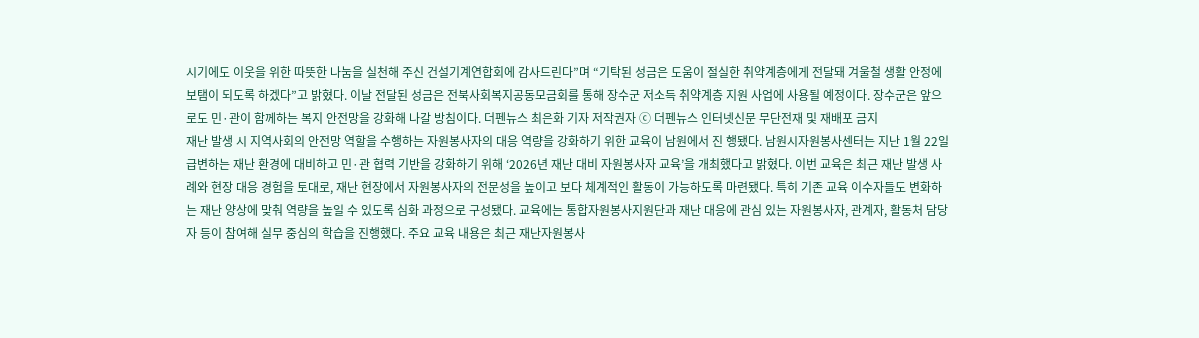시기에도 이웃을 위한 따뜻한 나눔을 실천해 주신 건설기계연합회에 감사드린다”며 “기탁된 성금은 도움이 절실한 취약계층에게 전달돼 겨울철 생활 안정에 보탬이 되도록 하겠다”고 밝혔다. 이날 전달된 성금은 전북사회복지공동모금회를 통해 장수군 저소득 취약계층 지원 사업에 사용될 예정이다. 장수군은 앞으로도 민·관이 함께하는 복지 안전망을 강화해 나갈 방침이다. 더펜뉴스 최은화 기자 저작권자 ⓒ 더펜뉴스 인터넷신문 무단전재 및 재배포 금지
재난 발생 시 지역사회의 안전망 역할을 수행하는 자원봉사자의 대응 역량을 강화하기 위한 교육이 남원에서 진 행됐다. 남원시자원봉사센터는 지난 1월 22일 급변하는 재난 환경에 대비하고 민·관 협력 기반을 강화하기 위해 ‘2026년 재난 대비 자원봉사자 교육’을 개최했다고 밝혔다. 이번 교육은 최근 재난 발생 사례와 현장 대응 경험을 토대로, 재난 현장에서 자원봉사자의 전문성을 높이고 보다 체계적인 활동이 가능하도록 마련됐다. 특히 기존 교육 이수자들도 변화하는 재난 양상에 맞춰 역량을 높일 수 있도록 심화 과정으로 구성됐다. 교육에는 통합자원봉사지원단과 재난 대응에 관심 있는 자원봉사자, 관계자, 활동처 담당자 등이 참여해 실무 중심의 학습을 진행했다. 주요 교육 내용은 최근 재난자원봉사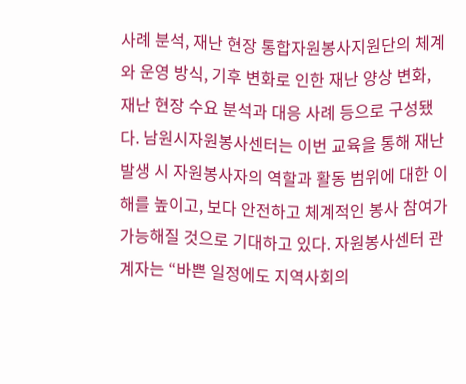사례 분석, 재난 현장 통합자원봉사지원단의 체계와 운영 방식, 기후 변화로 인한 재난 양상 변화, 재난 현장 수요 분석과 대응 사례 등으로 구성됐다. 남원시자원봉사센터는 이번 교육을 통해 재난 발생 시 자원봉사자의 역할과 활동 범위에 대한 이해를 높이고, 보다 안전하고 체계적인 봉사 참여가 가능해질 것으로 기대하고 있다. 자원봉사센터 관계자는 “바쁜 일정에도 지역사회의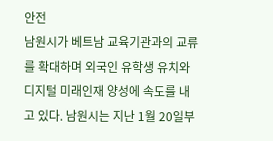안전
남원시가 베트남 교육기관과의 교류를 확대하며 외국인 유학생 유치와 디지털 미래인재 양성에 속도를 내고 있다. 남원시는 지난 1월 20일부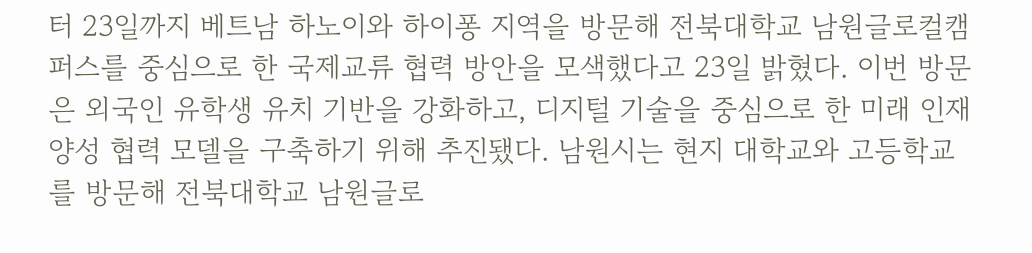터 23일까지 베트남 하노이와 하이퐁 지역을 방문해 전북대학교 남원글로컬캠퍼스를 중심으로 한 국제교류 협력 방안을 모색했다고 23일 밝혔다. 이번 방문은 외국인 유학생 유치 기반을 강화하고, 디지털 기술을 중심으로 한 미래 인재 양성 협력 모델을 구축하기 위해 추진됐다. 남원시는 현지 대학교와 고등학교를 방문해 전북대학교 남원글로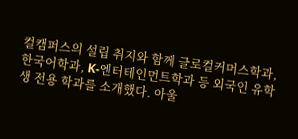컬캠퍼스의 설립 취지와 함께 글로컬커머스학과, 한국어학과, K-엔터테인먼트학과 등 외국인 유학생 전용 학과를 소개했다. 아울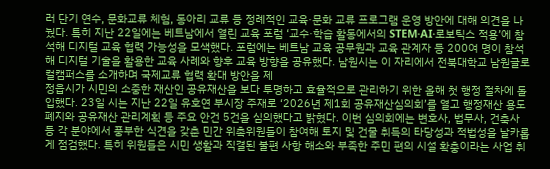러 단기 연수, 문화교류 체험, 동아리 교류 등 정례적인 교육·문화 교류 프로그램 운영 방안에 대해 의견을 나눴다. 특히 지난 22일에는 베트남에서 열린 교육 포럼 ‘교수·학습 활동에서의 STEM·AI·로보틱스 적용’에 참석해 디지털 교육 협력 가능성을 모색했다. 포럼에는 베트남 교육 공무원과 교육 관계자 등 200여 명이 참석해 디지털 기술을 활용한 교육 사례와 향후 교육 방향을 공유했다. 남원시는 이 자리에서 전북대학교 남원글로컬캠퍼스를 소개하며 국제교류 협력 확대 방안을 제
정읍시가 시민의 소중한 재산인 공유재산을 보다 투명하고 효율적으로 관리하기 위한 올해 첫 행정 절차에 돌입했다. 23일 시는 지난 22일 유호연 부시장 주재로 ‘2026년 제1회 공유재산심의회’를 열고 행정재산 용도 폐지와 공유재산 관리계획 등 주요 안건 5건을 심의했다고 밝혔다. 이번 심의회에는 변호사, 법무사, 건축사 등 각 분야에서 풍부한 식견을 갖춘 민간 위촉위원들이 참여해 토지 및 건물 취득의 타당성과 적법성을 날카롭게 점검했다. 특히 위원들은 시민 생활과 직결된 불편 사항 해소와 부족한 주민 편의 시설 확충이라는 사업 취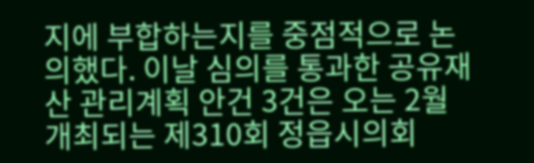지에 부합하는지를 중점적으로 논의했다. 이날 심의를 통과한 공유재산 관리계획 안건 3건은 오는 2월 개최되는 제310회 정읍시의회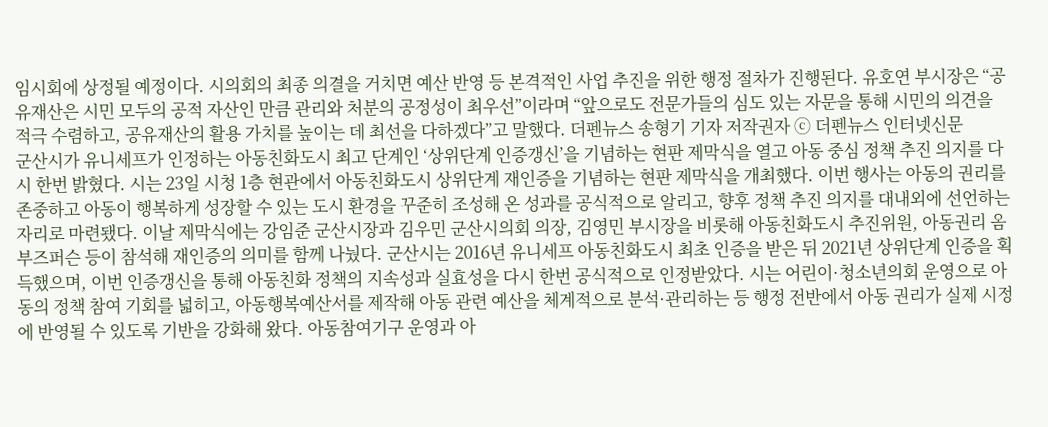임시회에 상정될 예정이다. 시의회의 최종 의결을 거치면 예산 반영 등 본격적인 사업 추진을 위한 행정 절차가 진행된다. 유호연 부시장은 “공유재산은 시민 모두의 공적 자산인 만큼 관리와 처분의 공정성이 최우선”이라며 “앞으로도 전문가들의 심도 있는 자문을 통해 시민의 의견을 적극 수렴하고, 공유재산의 활용 가치를 높이는 데 최선을 다하겠다”고 말했다. 더펜뉴스 송형기 기자 저작권자 ⓒ 더펜뉴스 인터넷신문
군산시가 유니세프가 인정하는 아동친화도시 최고 단계인 ‘상위단계 인증갱신’을 기념하는 현판 제막식을 열고 아동 중심 정책 추진 의지를 다시 한번 밝혔다. 시는 23일 시청 1층 현관에서 아동친화도시 상위단계 재인증을 기념하는 현판 제막식을 개최했다. 이번 행사는 아동의 권리를 존중하고 아동이 행복하게 성장할 수 있는 도시 환경을 꾸준히 조성해 온 성과를 공식적으로 알리고, 향후 정책 추진 의지를 대내외에 선언하는 자리로 마련됐다. 이날 제막식에는 강임준 군산시장과 김우민 군산시의회 의장, 김영민 부시장을 비롯해 아동친화도시 추진위원, 아동권리 옴부즈퍼슨 등이 참석해 재인증의 의미를 함께 나눴다. 군산시는 2016년 유니세프 아동친화도시 최초 인증을 받은 뒤 2021년 상위단계 인증을 획득했으며, 이번 인증갱신을 통해 아동친화 정책의 지속성과 실효성을 다시 한번 공식적으로 인정받았다. 시는 어린이·청소년의회 운영으로 아동의 정책 참여 기회를 넓히고, 아동행복예산서를 제작해 아동 관련 예산을 체계적으로 분석·관리하는 등 행정 전반에서 아동 권리가 실제 시정에 반영될 수 있도록 기반을 강화해 왔다. 아동참여기구 운영과 아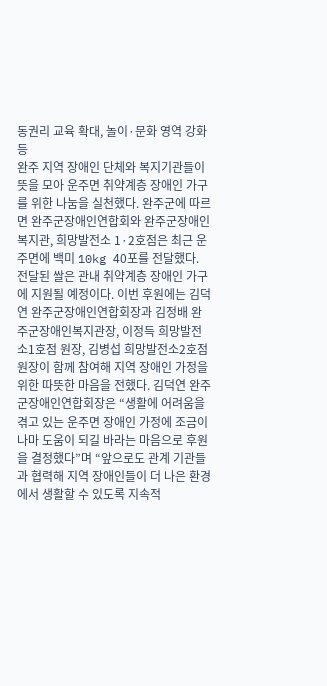동권리 교육 확대, 놀이·문화 영역 강화 등
완주 지역 장애인 단체와 복지기관들이 뜻을 모아 운주면 취약계층 장애인 가구를 위한 나눔을 실천했다. 완주군에 따르면 완주군장애인연합회와 완주군장애인복지관, 희망발전소 1·2호점은 최근 운주면에 백미 10kg 40포를 전달했다. 전달된 쌀은 관내 취약계층 장애인 가구에 지원될 예정이다. 이번 후원에는 김덕연 완주군장애인연합회장과 김정배 완주군장애인복지관장, 이정득 희망발전소1호점 원장, 김병섭 희망발전소2호점 원장이 함께 참여해 지역 장애인 가정을 위한 따뜻한 마음을 전했다. 김덕연 완주군장애인연합회장은 “생활에 어려움을 겪고 있는 운주면 장애인 가정에 조금이나마 도움이 되길 바라는 마음으로 후원을 결정했다”며 “앞으로도 관계 기관들과 협력해 지역 장애인들이 더 나은 환경에서 생활할 수 있도록 지속적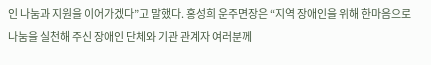인 나눔과 지원을 이어가겠다”고 말했다. 홍성희 운주면장은 “지역 장애인을 위해 한마음으로 나눔을 실천해 주신 장애인 단체와 기관 관계자 여러분께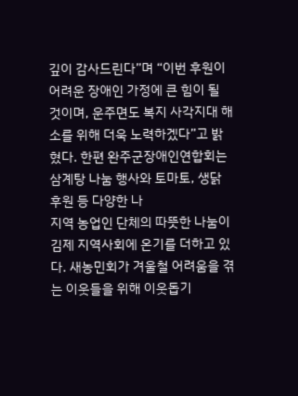깊이 감사드린다”며 “이번 후원이 어려운 장애인 가정에 큰 힘이 될 것이며, 운주면도 복지 사각지대 해소를 위해 더욱 노력하겠다”고 밝혔다. 한편 완주군장애인연합회는 삼계탕 나눔 행사와 토마토, 생닭 후원 등 다양한 나
지역 농업인 단체의 따뜻한 나눔이 김제 지역사회에 온기를 더하고 있다. 새농민회가 겨울철 어려움을 겪는 이웃들을 위해 이웃돕기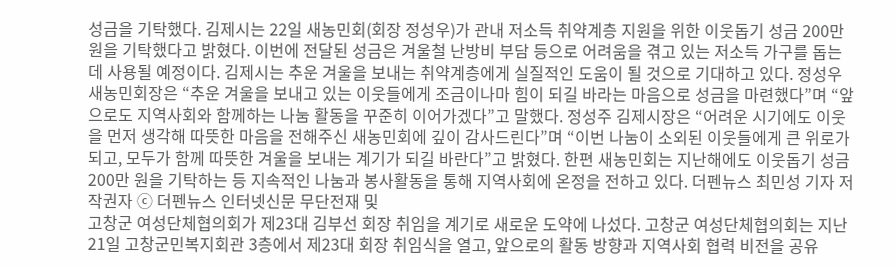성금을 기탁했다. 김제시는 22일 새농민회(회장 정성우)가 관내 저소득 취약계층 지원을 위한 이웃돕기 성금 200만 원을 기탁했다고 밝혔다. 이번에 전달된 성금은 겨울철 난방비 부담 등으로 어려움을 겪고 있는 저소득 가구를 돕는 데 사용될 예정이다. 김제시는 추운 겨울을 보내는 취약계층에게 실질적인 도움이 될 것으로 기대하고 있다. 정성우 새농민회장은 “추운 겨울을 보내고 있는 이웃들에게 조금이나마 힘이 되길 바라는 마음으로 성금을 마련했다”며 “앞으로도 지역사회와 함께하는 나눔 활동을 꾸준히 이어가겠다”고 말했다. 정성주 김제시장은 “어려운 시기에도 이웃을 먼저 생각해 따뜻한 마음을 전해주신 새농민회에 깊이 감사드린다”며 “이번 나눔이 소외된 이웃들에게 큰 위로가 되고, 모두가 함께 따뜻한 겨울을 보내는 계기가 되길 바란다”고 밝혔다. 한편 새농민회는 지난해에도 이웃돕기 성금 200만 원을 기탁하는 등 지속적인 나눔과 봉사활동을 통해 지역사회에 온정을 전하고 있다. 더펜뉴스 최민성 기자 저작권자 ⓒ 더펜뉴스 인터넷신문 무단전재 및
고창군 여성단체협의회가 제23대 김부선 회장 취임을 계기로 새로운 도약에 나섰다. 고창군 여성단체협의회는 지난 21일 고창군민복지회관 3층에서 제23대 회장 취임식을 열고, 앞으로의 활동 방향과 지역사회 협력 비전을 공유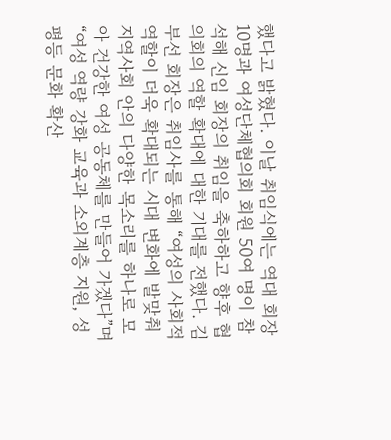했다고 밝혔다. 이날 취임식에는 역대 회장 10명과 여성단체협의회 회원 50여 명이 참석해 신임 회장의 취임을 축하하고 향후 협의회의 역할 확대에 대한 기대를 전했다. 김부선 회장은 취임사를 통해 “여성의 사회적 역할이 더욱 확대되는 시대 변화에 발맞춰 지역사회 안의 다양한 목소리를 하나로 모아 건강한 여성 공동체를 만들어 가겠다”며 “여성 역량 강화 교육과 소외계층 지원, 성평등 문화 확산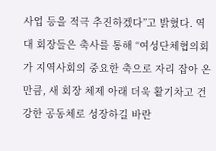사업 등을 적극 추진하겠다”고 밝혔다. 역대 회장들은 축사를 통해 “여성단체협의회가 지역사회의 중요한 축으로 자리 잡아 온 만큼, 새 회장 체제 아래 더욱 활기차고 건강한 공동체로 성장하길 바란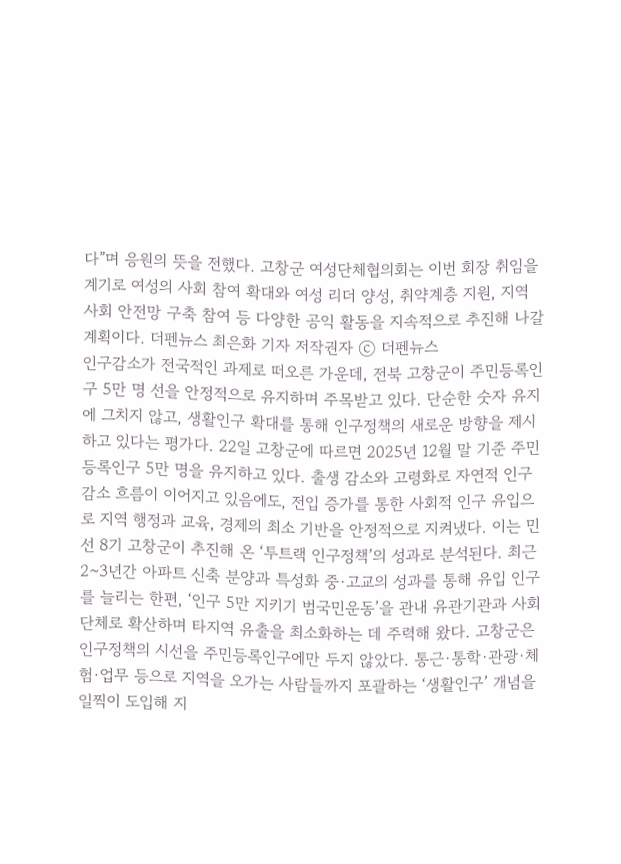다”며 응원의 뜻을 전했다. 고창군 여성단체협의회는 이번 회장 취임을 계기로 여성의 사회 참여 확대와 여성 리더 양성, 취약계층 지원, 지역 사회 안전망 구축 참여 등 다양한 공익 활동을 지속적으로 추진해 나갈 계획이다. 더펜뉴스 최은화 기자 저작권자 ⓒ 더펜뉴스
인구감소가 전국적인 과제로 떠오른 가운데, 전북 고창군이 주민등록인구 5만 명 선을 안정적으로 유지하며 주목받고 있다. 단순한 숫자 유지에 그치지 않고, 생활인구 확대를 통해 인구정책의 새로운 방향을 제시하고 있다는 평가다. 22일 고창군에 따르면 2025년 12월 말 기준 주민등록인구 5만 명을 유지하고 있다. 출생 감소와 고령화로 자연적 인구 감소 흐름이 이어지고 있음에도, 전입 증가를 통한 사회적 인구 유입으로 지역 행정과 교육, 경제의 최소 기반을 안정적으로 지켜냈다. 이는 민선 8기 고창군이 추진해 온 ‘투트랙 인구정책’의 성과로 분석된다. 최근 2~3년간 아파트 신축 분양과 특성화 중·고교의 성과를 통해 유입 인구를 늘리는 한편, ‘인구 5만 지키기 범국민운동’을 관내 유관기관과 사회단체로 확산하며 타지역 유출을 최소화하는 데 주력해 왔다. 고창군은 인구정책의 시선을 주민등록인구에만 두지 않았다. 통근·통학·관광·체험·업무 등으로 지역을 오가는 사람들까지 포괄하는 ‘생활인구’ 개념을 일찍이 도입해 지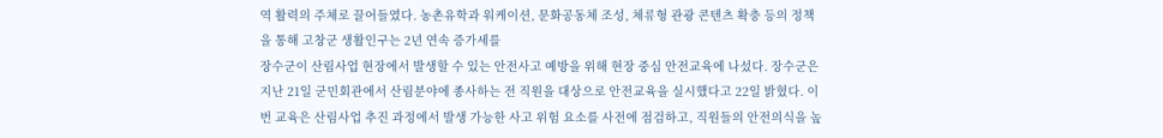역 활력의 주체로 끌어들였다. 농촌유학과 워케이션, 문화공동체 조성, 체류형 관광 콘텐츠 확충 등의 정책을 통해 고창군 생활인구는 2년 연속 증가세를
장수군이 산림사업 현장에서 발생할 수 있는 안전사고 예방을 위해 현장 중심 안전교육에 나섰다. 장수군은 지난 21일 군민회관에서 산림분야에 종사하는 전 직원을 대상으로 안전교육을 실시했다고 22일 밝혔다. 이번 교육은 산림사업 추진 과정에서 발생 가능한 사고 위험 요소를 사전에 점검하고, 직원들의 안전의식을 높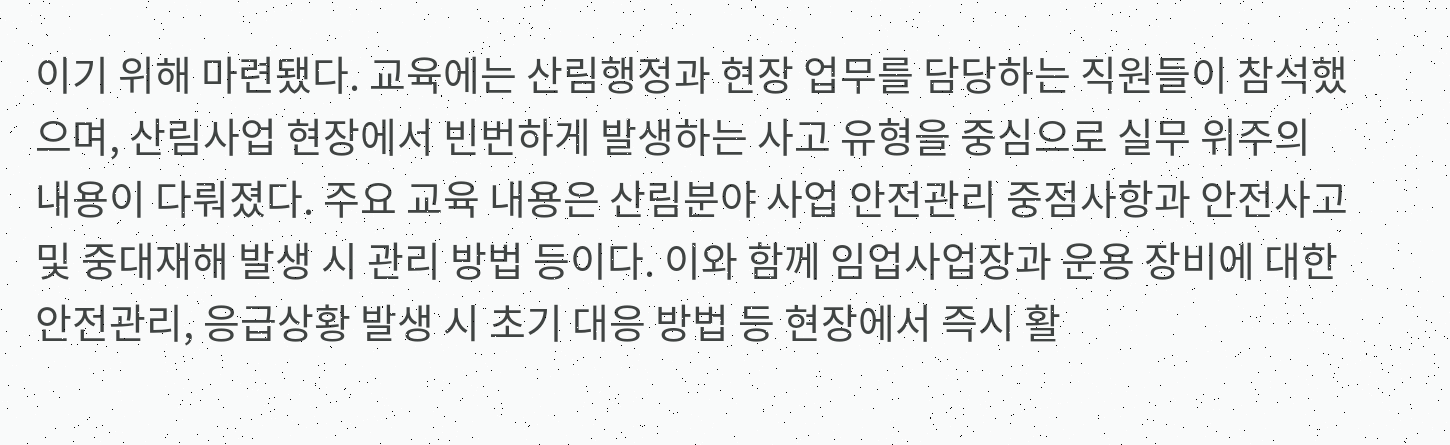이기 위해 마련됐다. 교육에는 산림행정과 현장 업무를 담당하는 직원들이 참석했으며, 산림사업 현장에서 빈번하게 발생하는 사고 유형을 중심으로 실무 위주의 내용이 다뤄졌다. 주요 교육 내용은 산림분야 사업 안전관리 중점사항과 안전사고 및 중대재해 발생 시 관리 방법 등이다. 이와 함께 임업사업장과 운용 장비에 대한 안전관리, 응급상황 발생 시 초기 대응 방법 등 현장에서 즉시 활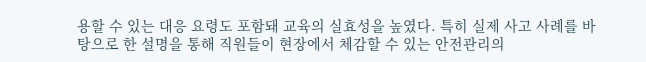용할 수 있는 대응 요령도 포함돼 교육의 실효성을 높였다. 특히 실제 사고 사례를 바탕으로 한 설명을 통해 직원들이 현장에서 체감할 수 있는 안전관리의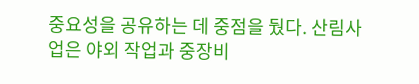중요성을 공유하는 데 중점을 뒀다. 산림사업은 야외 작업과 중장비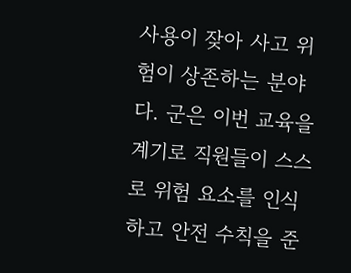사용이 잦아 사고 위험이 상존하는 분야다. 군은 이번 교육을 계기로 직원들이 스스로 위험 요소를 인식하고 안전 수칙을 준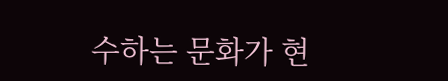수하는 문화가 현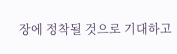장에 정착될 것으로 기대하고